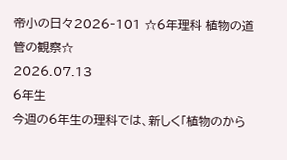帝小の日々2026‐101 ☆6年理科 植物の道管の観察☆
2026.07.13
6年生
今週の6年生の理科では、新しく「植物のから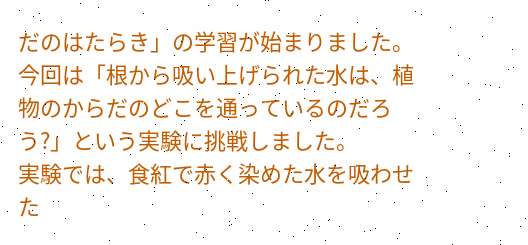だのはたらき」の学習が始まりました。
今回は「根から吸い上げられた水は、植物のからだのどこを通っているのだろう?」という実験に挑戦しました。
実験では、食紅で赤く染めた水を吸わせた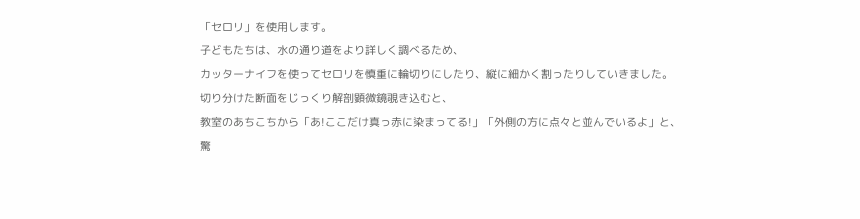「セロリ」を使用します。
子どもたちは、水の通り道をより詳しく調べるため、
カッターナイフを使ってセロリを慎重に輪切りにしたり、縦に細かく割ったりしていきました。
切り分けた断面をじっくり解剖顕微鏡覗き込むと、
教室のあちこちから「あ!ここだけ真っ赤に染まってる!」「外側の方に点々と並んでいるよ」と、
驚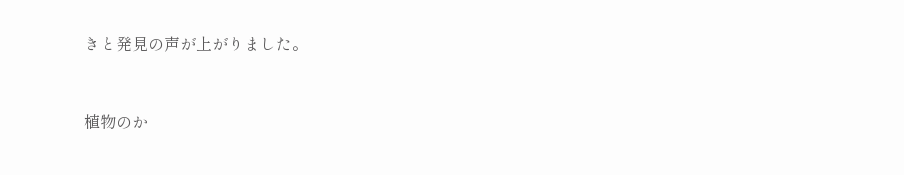きと発見の声が上がりました。


植物のか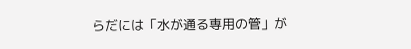らだには「水が通る専用の管」が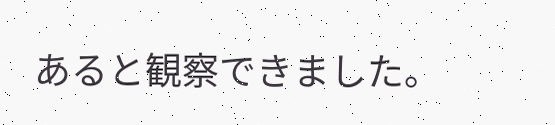あると観察できました。